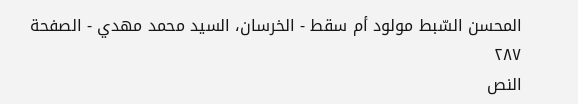المحسن السّبط مولود أم سقط - الخرسان، السيد محمد مهدي - الصفحة ٢٨٧
النص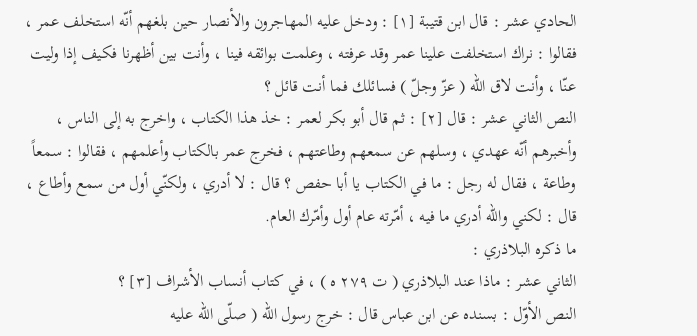الحادي عشر : قال ابن قتيبة [١] : ودخل عليه المهاجرون والأنصار حين بلغهم أنّه استخلف عمر ، فقالوا : نراك استخلفت علينا عمر وقد عرفته ، وعلمت بوائقه فينا ، وأنت بين أظهرنا فكيف إذا وليت عنّا ، وأنت لاق الله ( عزّ وجلّ ) فسائلك فما أنت قائل ؟
النص الثاني عشر : قال [٢] : ثم قال أبو بكر لعمر : خذ هذا الكتاب ، واخرج به إلى الناس ، وأخبرهم أنّه عهدي ، وسلهم عن سمعهم وطاعتهم ، فخرج عمر بالكتاب وأعلمهم ، فقالوا : سمعاً وطاعة ، فقال له رجل : ما في الكتاب يا أبا حفص ؟ قال : لا أدري ، ولكنّي أول من سمع وأطاع ، قال : لكني والله أدري ما فيه ، أمّرته عام أول وأمّرك العام.
ما ذكره البلاذري :
الثاني عشر : ماذا عند البلاذري ( ت ٢٧٩ ه ) ، في كتاب أنساب الأشراف [٣] ؟
النص الأوّل : بسنده عن ابن عباس قال : خرج رسول الله ( صلّى الله عليه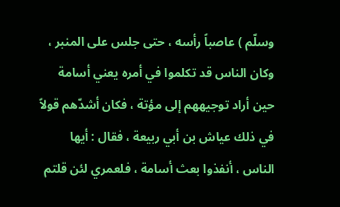وسلّم ) عاصباً رأسه ، حتى جلس على المنبر ، وكان الناس قد تكلموا في أمره يعني أسامة حين أراد توجيههم إلى مؤتة ، فكان أشدّهم قولاً في ذلك عياش بن أبي ربيعة ، فقال : أيها الناس ، أنفذوا بعث أسامة ، فلعمري لئن قلتم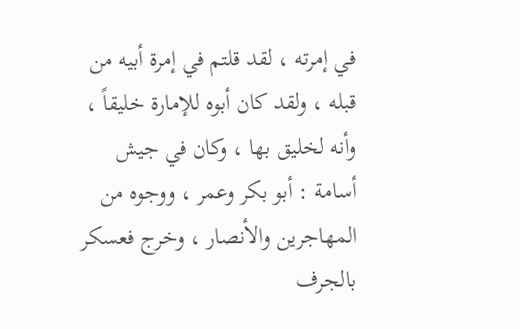في إمرته ، لقد قلتم في إمرة أبيه من قبله ، ولقد كان أبوه للإمارة خليقاً ، وأنه لخليق بها ، وكان في جيش أسامة : أبو بكر وعمر ، ووجوه من المهاجرين والأنصار ، وخرج فعسكر بالجرف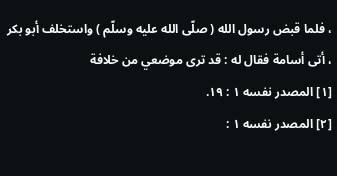، فلما قبض رسول الله ( صلّى الله عليه وسلّم ) واستخلف أبو بكر ، أتى أسامة فقال له : قد ترى موضعي من خلافة
[١] المصدر نفسه ١ : ١٩.
[٢] المصدر نفسه ١ :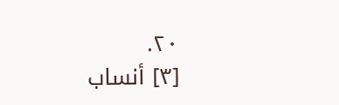٢٠.
[٣] أنساب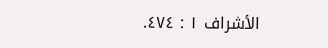الأشراف ١ : ٤٧٤.